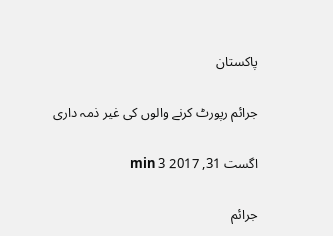پاکستان

جرائم رپورٹ کرنے والوں کی غیر ذمہ داری

اگست 31, 2017 3 min

جرائم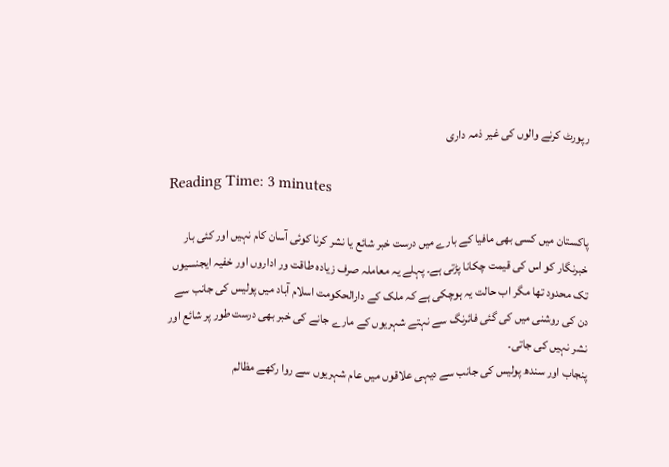رپورٹ کرنے والوں کی غیر ذمہ داری

Reading Time: 3 minutes

پاکستان میں کسی بھی مافیا کے بارے میں درست خبر شائع یا نشر کرنا کوئی آسان کام نہیں اور کئی بار خبرنگار کو اس کی قیمت چکانا پڑتی ہے۔ پہلے یہ معاملہ صرف زیادہ طاقت ور اداروں اور خفیہ ایجنسیوں تک محدود تھا مگر اب حالت یہ ہوچکی ہے کہ ملک کے دارالحکومت اسلام آباد میں پولیس کی جانب سے دن کی روشنی میں کی گئی فائرنگ سے نہتے شہریوں کے مارے جانے کی خبر بھی درست طور پر شائع اور نشر نہیں کی جاتی۔
پنجاب اور سندھ پولیس کی جانب سے دیہی علاقوں میں عام شہریوں سے روا رکھے مظالم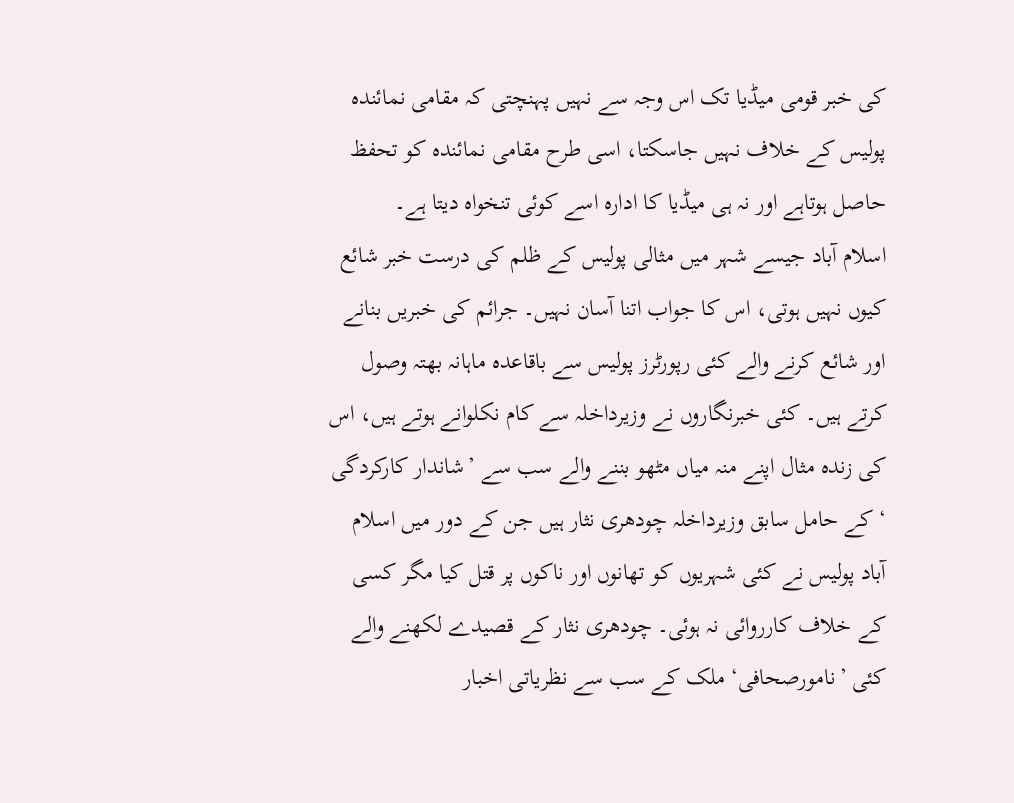کی خبر قومی میڈیا تک اس وجہ سے نہیں پہنچتی کہ مقامی نمائندہ پولیس کے خلاف نہیں جاسکتا، اسی طرح مقامی نمائندہ کو تحفظ حاصل ہوتاہے اور نہ ہی میڈیا کا ادارہ اسے کوئی تنخواہ دیتا ہے۔
اسلام آباد جیسے شہر میں مثالی پولیس کے ظلم کی درست خبر شائع کیوں نہیں ہوتی، اس کا جواب اتنا آسان نہیں۔ جرائم کی خبریں بنانے اور شائع کرنے والے کئی رپورٹرز پولیس سے باقاعدہ ماہانہ بھتہ وصول کرتے ہیں۔ کئی خبرنگاروں نے وزیرداخلہ سے کام نکلوانے ہوتے ہیں، اس کی زندہ مثال اپنے منہ میاں مٹھو بننے والے سب سے ’شاندار کارکردگی ‘ کے حامل سابق وزیرداخلہ چودھری نثار ہیں جن کے دور میں اسلام آباد پولیس نے کئی شہریوں کو تھانوں اور ناکوں پر قتل کیا مگر کسی کے خلاف کارروائی نہ ہوئی۔ چودھری نثار کے قصیدے لکھنے والے کئی ’نامورصحافی‘ ملک کے سب سے نظریاتی اخبار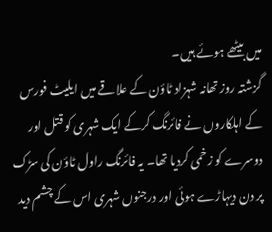میں بیٹھے ہوئے ہیں۔
گزشتہ روز تھانہ شہزاد ٹاؤن کے علاقے میں ایلیٹ فورس کے اہلکاروں نے فائرنگ کرکے ایک شہری کو قتل اور دوسرے کو زخمی کردیا تھا۔ یہ فائرنگ راول ٹاؤن کی سڑک پر دن دیہاڑے ہوئی اور درجنوں شہری اس کے چشم دید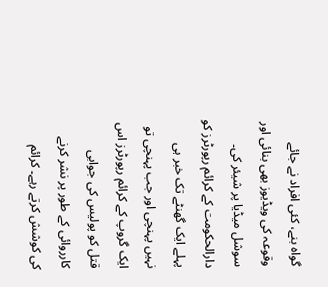گواہ بنے، کئی افراد نے جائے وقوعہ کی ویڈیوز بھی بنائی اور سوشل میڈیا پر شیئر کی۔ دارالحکومت کے کرائم رپورٹرز کو پہلے ایک گھنٹے تک خبر ہی نہیں پہنچی اور جب پہنچی تو ایک گروپ کے کرائم رپورٹرز اس قتل کو پولیس کی جوابی کارروائی کے طور پر نشر کرنے کی کوشش کرتے رہے۔ کرائم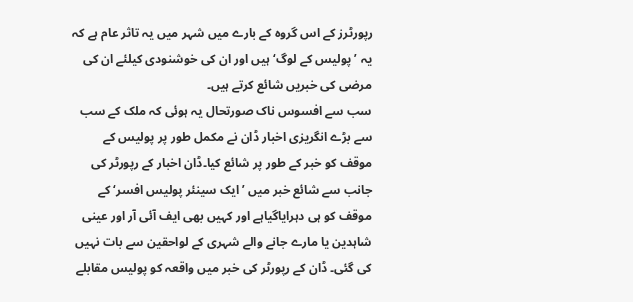رپورٹرز کے اس گروہ کے بارے میں شہر میں یہ تاثر عام ہے کہ یہ ’پولیس کے لوگ‘ ہیں اور ان کی خوشنودی کیلئے ان کی مرضی کی خبریں شائع کرتے ہیں۔
سب سے افسوس ناک صورتحال یہ ہوئی کہ ملک کے سب سے بڑے انگریزی اخبار ڈان نے مکمل طور پر پولیس کے موقف کو خبر کے طور پر شائع کیا۔ڈان اخبار کے رپورٹر کی جانب سے شائع خبر میں ’ایک سینئر پولیس افسر‘ کے موقف کو ہی دہرایاگیاہے اور کہیں بھی ایف آئی آر اور عینی شاہدین یا مارے جانے والے شہری کے لواحقین سے بات نہیں کی گئی۔ ڈان کے رپورٹر کی خبر میں واقعہ کو پولیس مقابلے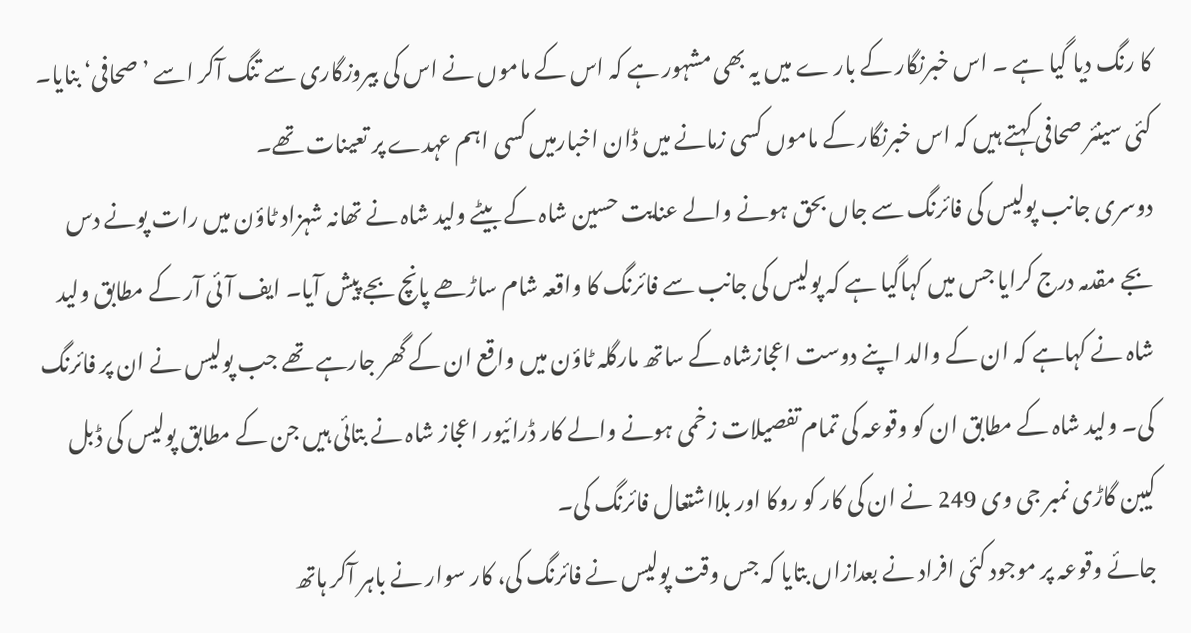کا رنگ دیا گیا ہے ۔ اس خبرنگار کے بار ے میں یہ بھی مشہور ہے کہ اس کے ماموں نے اس کی بیروزگاری سے تنگ آکر اسے ’صحافی‘ بنایا۔ کئی سینئر صحافی کہتے ہیں کہ اس خبرنگار کے ماموں کسی زمانے میں ڈان اخبارمیں کسی اہم عہدے پر تعینات تھے۔
دوسری جانب پولیس کی فائرنگ سے جاں بحق ہونے والے عنایت حسین شاہ کے بیٹے ولید شاہ نے تھانہ شہزاد ٹاؤن میں رات پونے دس بجے مقدمہ درج کرایا جس میں کہاگیا ہے کہ پولیس کی جانب سے فائرنگ کا واقعہ شام ساڑھے پانچ بجے پیش آیا۔ ایف آئی آر کے مطابق ولید شاہ نے کہاہے کہ ان کے والد اپنے دوست اعجازشاہ کے ساتھ مارگلہ ٹاؤن میں واقع ان کے گھر جارہے تھے جب پولیس نے ان پر فائرنگ کی۔ ولید شاہ کے مطابق ان کو وقوعہ کی تمام تفصیلات زخمی ہونے والے کار ڈرائیور اعجاز شاہ نے بتائی ہیں جن کے مطابق پولیس کی ڈبل کیبن گاڑی نمبر جی وی 249 نے ان کی کار کو روکا اور بلااشتعال فائرنگ کی۔
جائے وقوعہ پر موجود کئی افراد نے بعدازاں بتایا کہ جس وقت پولیس نے فائرنگ کی، کار سوار نے باہر آکر ہاتھ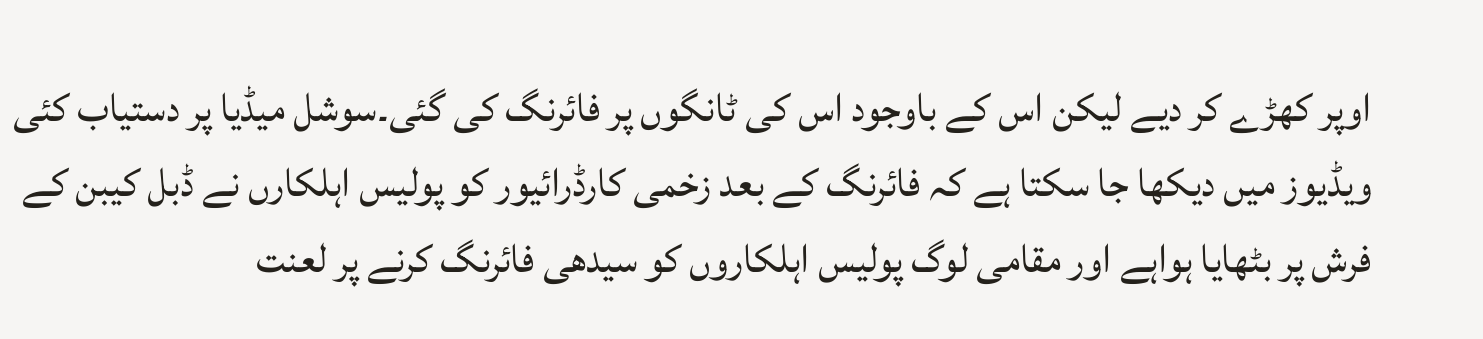اوپر کھڑے کر دیے لیکن اس کے باوجود اس کی ٹانگوں پر فائرنگ کی گئی۔سوشل میڈیا پر دستیاب کئی ویڈیوز میں دیکھا جا سکتا ہے کہ فائرنگ کے بعد زخمی کارڈرائیور کو پولیس اہلکارں نے ڈبل کیبن کے فرش پر بٹھایا ہواہے اور مقامی لوگ پولیس اہلکاروں کو سیدھی فائرنگ کرنے پر لعنت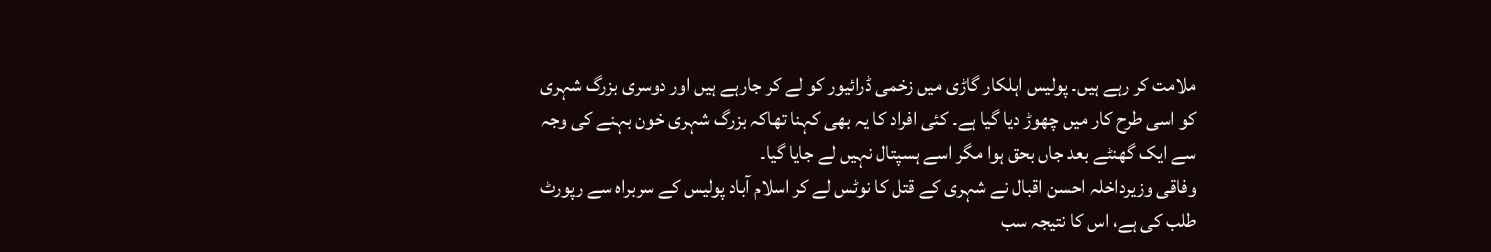ملامت کر رہے ہیں۔ پولیس اہلکار گاڑی میں زخمی ڈرائیور کو لے کر جارہے ہیں اور دوسری بزرگ شہری کو اسی طرح کار میں چھوڑ دیا گیا ہے۔ کئی افراد کا یہ بھی کہنا تھاکہ بزرگ شہری خون بہنے کی وجہ سے ایک گھنٹے بعد جاں بحق ہوا مگر اسے ہسپتال نہیں لے جایا گیا۔
وفاقی وزیرداخلہ احسن اقبال نے شہری کے قتل کا نوٹس لے کر اسلام آباد پولیس کے سربراہ سے رپورٹ طلب کی ہے، اس کا نتیجہ سب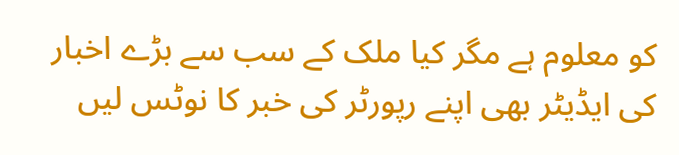کو معلوم ہے مگر کیا ملک کے سب سے بڑے اخبار کی ایڈیٹر بھی اپنے رپورٹر کی خبر کا نوٹس لیں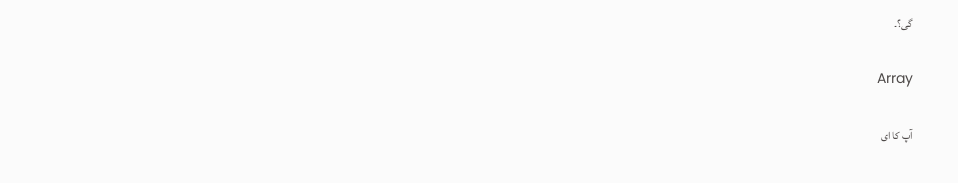گی؟۔

Array

آپ کا ای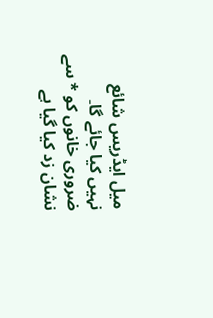میل ایڈریس شائع نہیں کیا جائے گا۔ ضروری خانوں کو * سے نشان زد کیا گیا ہے